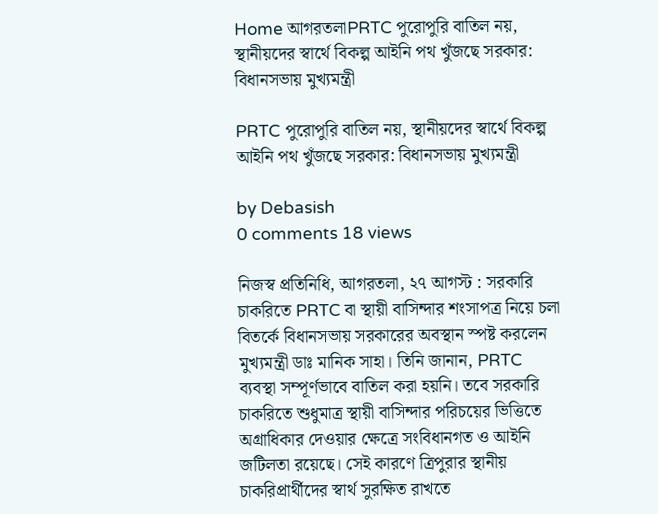Home আগরতলাPRTC পুরোপুরি বাতিল নয়, স্থানীয়দের স্বার্থে বিকল্প আইনি পথ খুঁজছে সরকার: বিধানসভায় মুখ্যমন্ত্রী

PRTC পুরোপুরি বাতিল নয়, স্থানীয়দের স্বার্থে বিকল্প আইনি পথ খুঁজছে সরকার: বিধানসভায় মুখ্যমন্ত্রী

by Debasish
0 comments 18 views

নিজস্ব প্রতিনিধি, আগরতলা, ২৭ আগস্ট : সরকারি চাকরিতে PRTC বা স্থায়ী বাসিন্দার শংসাপত্র নিয়ে চলা বিতর্কে বিধানসভায় সরকারের অবস্থান স্পষ্ট করলেন মুখ্যমন্ত্রী ডাঃ মানিক সাহা। তিনি জানান, PRTC ব্যবস্থা সম্পূর্ণভাবে বাতিল করা হয়নি। তবে সরকারি চাকরিতে শুধুমাত্র স্থায়ী বাসিন্দার পরিচয়ের ভিত্তিতে অগ্রাধিকার দেওয়ার ক্ষেত্রে সংবিধানগত ও আইনি জটিলতা রয়েছে। সেই কারণে ত্রিপুরার স্থানীয় চাকরিপ্রার্থীদের স্বার্থ সুরক্ষিত রাখতে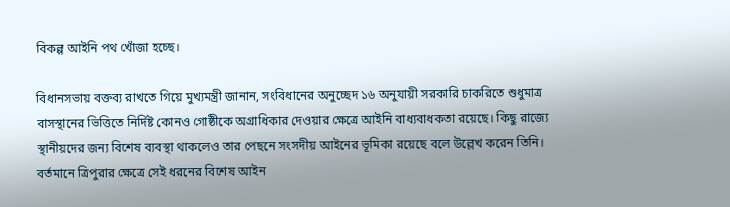বিকল্প আইনি পথ খোঁজা হচ্ছে।

বিধানসভায় বক্তব্য রাখতে গিয়ে মুখ্যমন্ত্রী জানান, সংবিধানের অনুচ্ছেদ ১৬ অনুযায়ী সরকারি চাকরিতে শুধুমাত্র বাসস্থানের ভিত্তিতে নির্দিষ্ট কোনও গোষ্ঠীকে অগ্রাধিকার দেওয়ার ক্ষেত্রে আইনি বাধ্যবাধকতা রয়েছে। কিছু রাজ্যে স্থানীয়দের জন্য বিশেষ ব্যবস্থা থাকলেও তার পেছনে সংসদীয় আইনের ভূমিকা রয়েছে বলে উল্লেখ করেন তিনি। বর্তমানে ত্রিপুরার ক্ষেত্রে সেই ধরনের বিশেষ আইন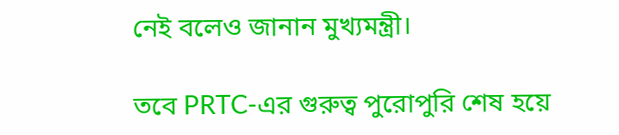নেই বলেও জানান মুখ্যমন্ত্রী।

তবে PRTC-এর গুরুত্ব পুরোপুরি শেষ হয়ে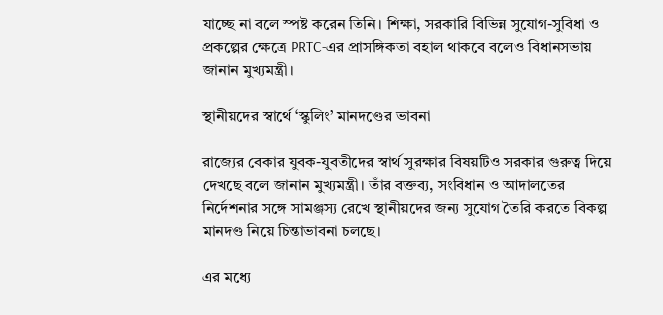যাচ্ছে না বলে স্পষ্ট করেন তিনি। শিক্ষা, সরকারি বিভিন্ন সুযোগ-সুবিধা ও প্রকল্পের ক্ষেত্রে PRTC-এর প্রাসঙ্গিকতা বহাল থাকবে বলেও বিধানসভায় জানান মুখ্যমন্ত্রী।

স্থানীয়দের স্বার্থে ‘স্কুলিং’ মানদণ্ডের ভাবনা

রাজ্যের বেকার যুবক-যুবতীদের স্বার্থ সুরক্ষার বিষয়টিও সরকার গুরুত্ব দিয়ে দেখছে বলে জানান মুখ্যমন্ত্রী। তাঁর বক্তব্য, সংবিধান ও আদালতের নির্দেশনার সঙ্গে সামঞ্জস্য রেখে স্থানীয়দের জন্য সুযোগ তৈরি করতে বিকল্প মানদণ্ড নিয়ে চিন্তাভাবনা চলছে।

এর মধ্যে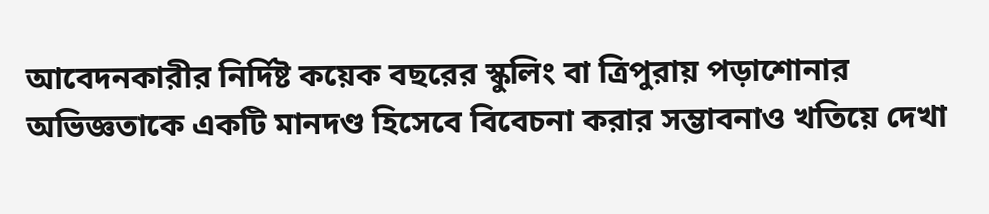আবেদনকারীর নির্দিষ্ট কয়েক বছরের স্কুলিং বা ত্রিপুরায় পড়াশোনার অভিজ্ঞতাকে একটি মানদণ্ড হিসেবে বিবেচনা করার সম্ভাবনাও খতিয়ে দেখা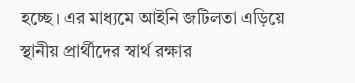হচ্ছে। এর মাধ্যমে আইনি জটিলতা এড়িয়ে স্থানীয় প্রার্থীদের স্বার্থ রক্ষার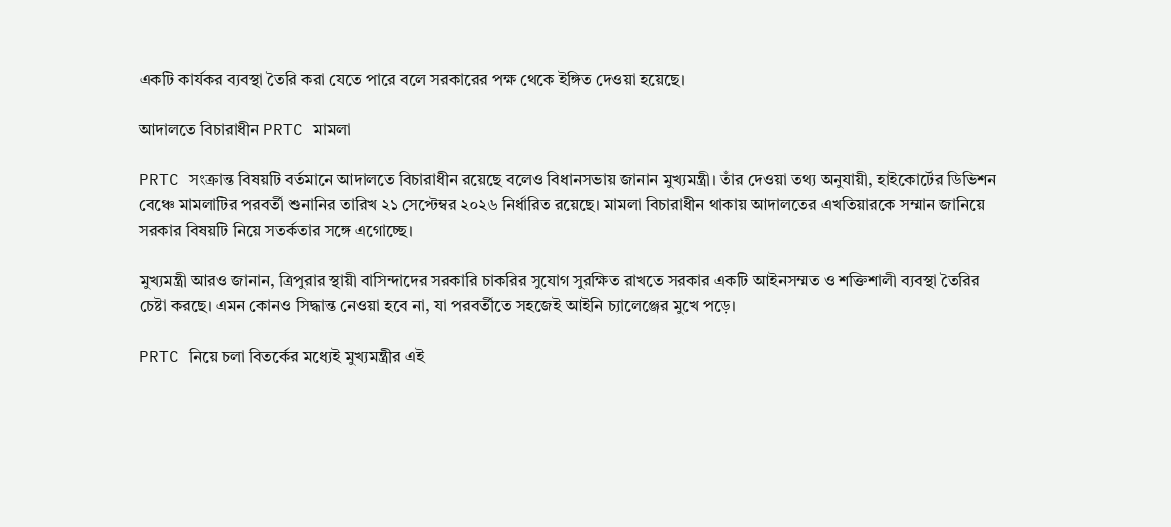একটি কার্যকর ব্যবস্থা তৈরি করা যেতে পারে বলে সরকারের পক্ষ থেকে ইঙ্গিত দেওয়া হয়েছে।

আদালতে বিচারাধীন PRTC মামলা

PRTC সংক্রান্ত বিষয়টি বর্তমানে আদালতে বিচারাধীন রয়েছে বলেও বিধানসভায় জানান মুখ্যমন্ত্রী। তাঁর দেওয়া তথ্য অনুযায়ী, হাইকোর্টের ডিভিশন বেঞ্চে মামলাটির পরবর্তী শুনানির তারিখ ২১ সেপ্টেম্বর ২০২৬ নির্ধারিত রয়েছে। মামলা বিচারাধীন থাকায় আদালতের এখতিয়ারকে সম্মান জানিয়ে সরকার বিষয়টি নিয়ে সতর্কতার সঙ্গে এগোচ্ছে।

মুখ্যমন্ত্রী আরও জানান, ত্রিপুরার স্থায়ী বাসিন্দাদের সরকারি চাকরির সুযোগ সুরক্ষিত রাখতে সরকার একটি আইনসম্মত ও শক্তিশালী ব্যবস্থা তৈরির চেষ্টা করছে। এমন কোনও সিদ্ধান্ত নেওয়া হবে না, যা পরবর্তীতে সহজেই আইনি চ্যালেঞ্জের মুখে পড়ে।

PRTC নিয়ে চলা বিতর্কের মধ্যেই মুখ্যমন্ত্রীর এই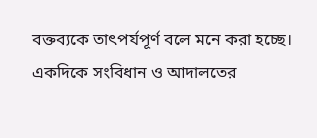বক্তব্যকে তাৎপর্যপূর্ণ বলে মনে করা হচ্ছে। একদিকে সংবিধান ও আদালতের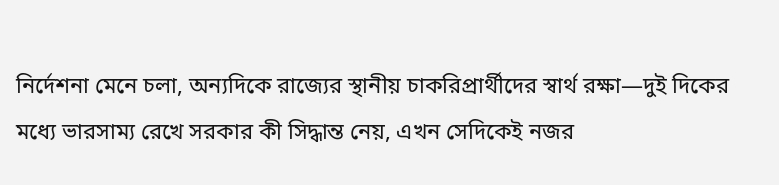নির্দেশনা মেনে চলা, অন্যদিকে রাজ্যের স্থানীয় চাকরিপ্রার্থীদের স্বার্থ রক্ষা—দুই দিকের মধ্যে ভারসাম্য রেখে সরকার কী সিদ্ধান্ত নেয়, এখন সেদিকেই নজর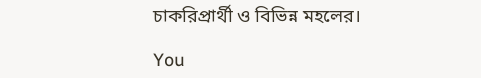চাকরিপ্রার্থী ও বিভিন্ন মহলের।

You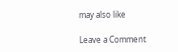may also like

Leave a Comment